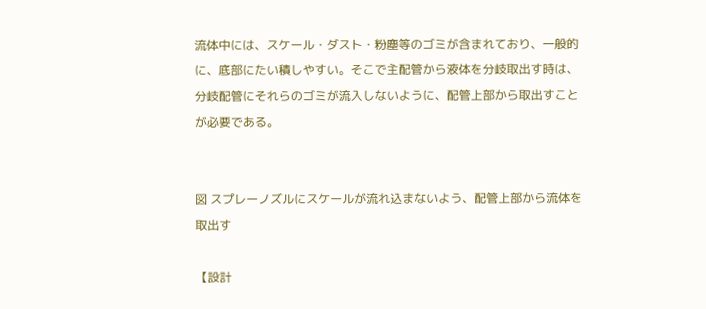流体中には、スケール・ダスト・粉塵等のゴミが含まれており、一般的に、底部にたい積しやすい。そこで主配管から液体を分岐取出す時は、分岐配管にそれらのゴミが流入しないように、配管上部から取出すことが必要である。


図 スプレーノズルにスケールが流れ込まないよう、配管上部から流体を取出す

【設計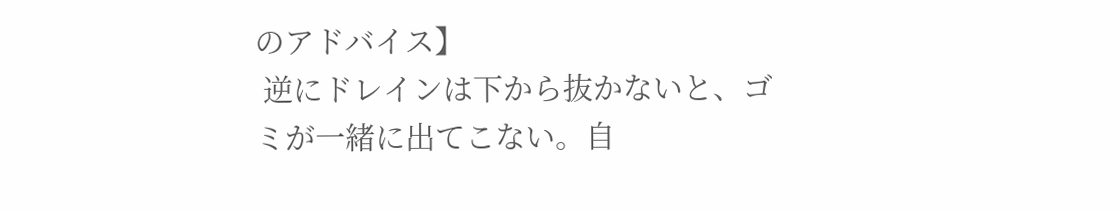のアドバイス】
 逆にドレインは下から抜かないと、ゴミが一緒に出てこない。自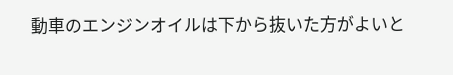動車のエンジンオイルは下から抜いた方がよいと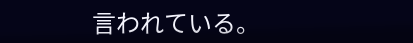言われている。